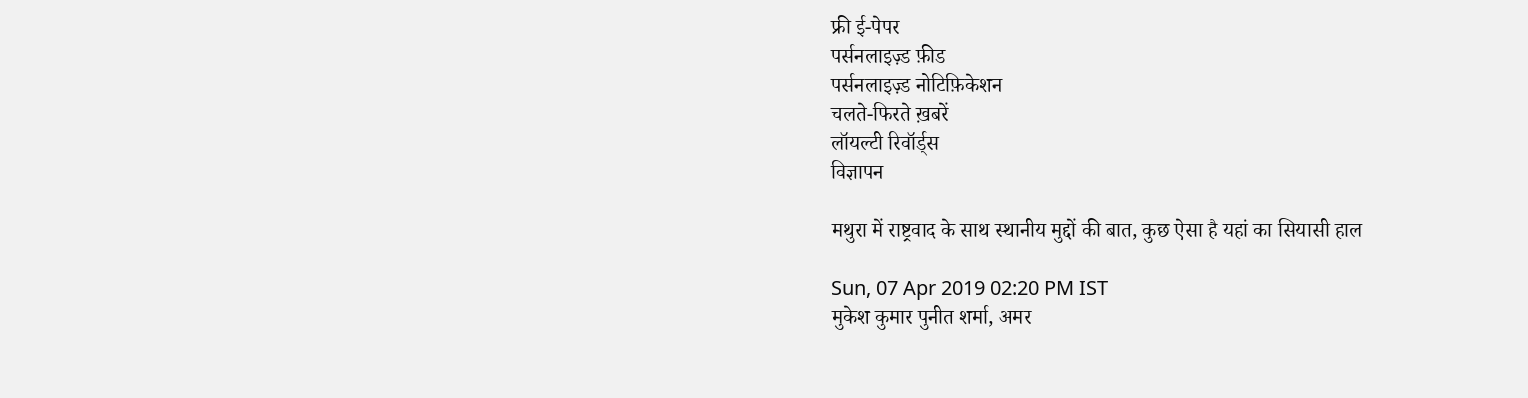फ्री ई-पेपर
पर्सनलाइज़्ड फ़ीड
पर्सनलाइज़्ड नोटिफ़िकेशन
चलते-फिरते ख़बरें
लॉयल्टी रिवॉर्ड्स
विज्ञापन

मथुरा में राष्ट्रवाद के साथ स्थानीय मुद्दों की बात, कुछ ऐसा है यहां का सियासी हाल

Sun, 07 Apr 2019 02:20 PM IST
मुकेश कुमार पुनीत शर्मा, अमर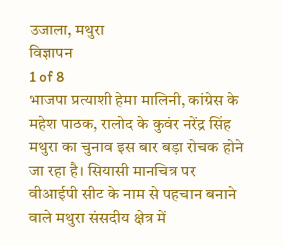उजाला, मथुरा
विज्ञापन
1 of 8
भाजपा प्रत्याशी हेमा मालिनी, कांग्रेस के महेश पाठक, रालोद के कुवंर नरेंद्र सिंह
मथुरा का चुनाव इस बार बड़ा रोचक होने जा रहा है। सियासी मानचित्र पर वीआईपी सीट के नाम से पहचान बनाने वाले मथुरा संसदीय क्षेत्र में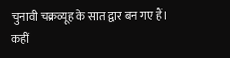चुनावी चक्रव्यूह के सात द्वार बन गए हैं। कहीं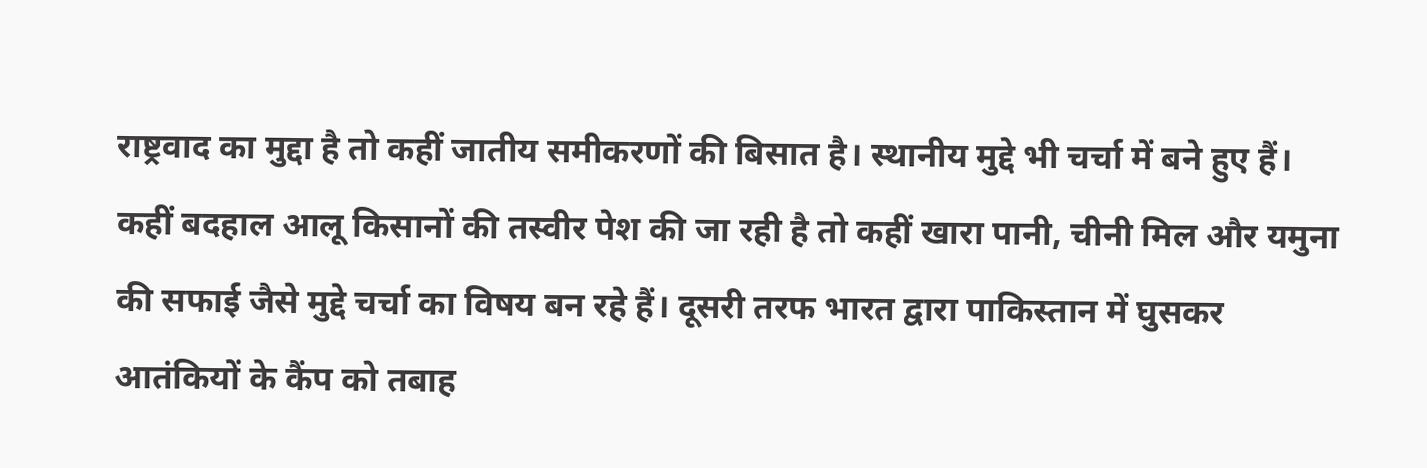राष्ट्रवाद का मुद्दा है तो कहीं जातीय समीकरणों की बिसात है। स्थानीय मुद्दे भी चर्चा में बने हुए हैं। कहीं बदहाल आलू किसानों की तस्वीर पेश की जा रही है तो कहीं खारा पानी, चीनी मिल और यमुना की सफाई जैसे मुद्दे चर्चा का विषय बन रहे हैं। दूसरी तरफ भारत द्वारा पाकिस्तान में घुसकर आतंकियों के कैंप को तबाह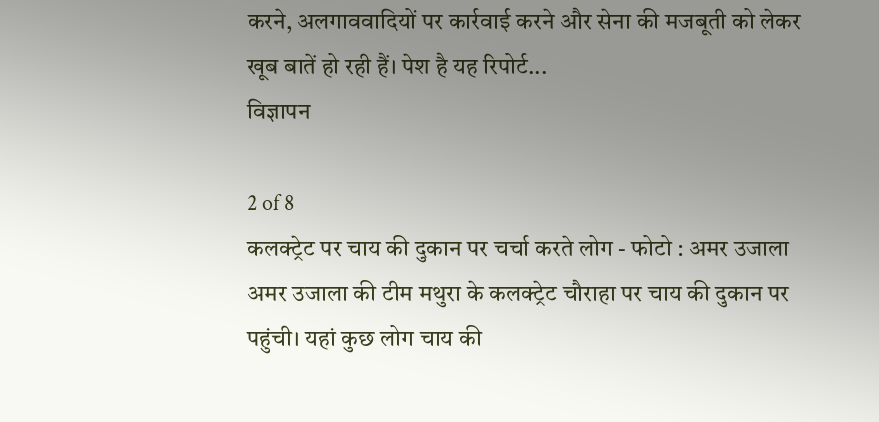करने, अलगाववादियों पर कार्रवाई करने और सेना की मजबूती को लेकर खूब बातें हो रही हैं। पेश है यह रिपोर्ट...
विज्ञापन

2 of 8
कलक्ट्रेट पर चाय की दुकान पर चर्चा करते लोग - फोटो : अमर उजाला
अमर उजाला की टीम मथुरा के कलक्ट्रेट चौराहा पर चाय की दुकान पर पहुंची। यहां कुछ लोग चाय की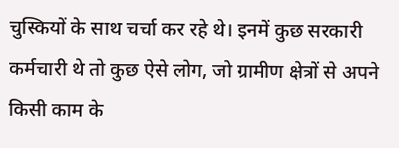चुस्कियों के साथ चर्चा कर रहे थे। इनमें कुछ सरकारी कर्मचारी थे तो कुछ ऐसे लोग, जो ग्रामीण क्षेत्रों से अपने किसी काम के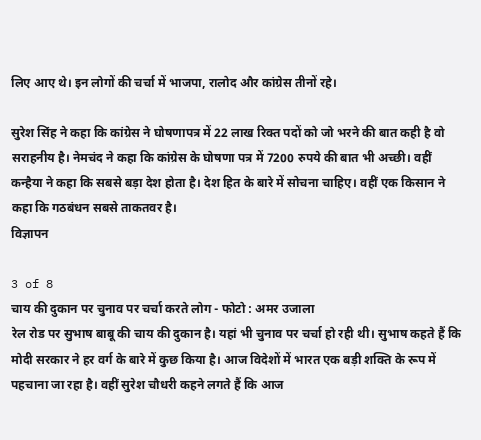लिए आए थे। इन लोगों की चर्चा में भाजपा, रालोद और कांग्रेस तीनों रहे।

सुरेश सिंह ने कहा कि कांग्रेस ने घोषणापत्र में 22 लाख रिक्त पदों को जो भरने की बात कही है वो सराहनीय है। नेमचंद ने कहा कि कांग्रेस के घोषणा पत्र में 7200 रुपये की बात भी अच्छी। वहीं कन्हैया ने कहा कि सबसे बड़ा देश होता है। देश हित के बारे में सोचना चाहिए। वहीं एक किसान ने कहा कि गठबंधन सबसे ताकतवर है।
विज्ञापन

3 of 8
चाय की दुकान पर चुनाव पर चर्चा करते लोग - फोटो : अमर उजाला
रेल रोड पर सुभाष बाबू की चाय की दुकान है। यहां भी चुनाव पर चर्चा हो रही थी। सुभाष कहते हैं कि मोदी सरकार ने हर वर्ग के बारे में कुछ किया है। आज विदेशों में भारत एक बड़ी शक्ति के रूप में पहचाना जा रहा है। वहीं सुरेश चौधरी कहने लगते हैं कि आज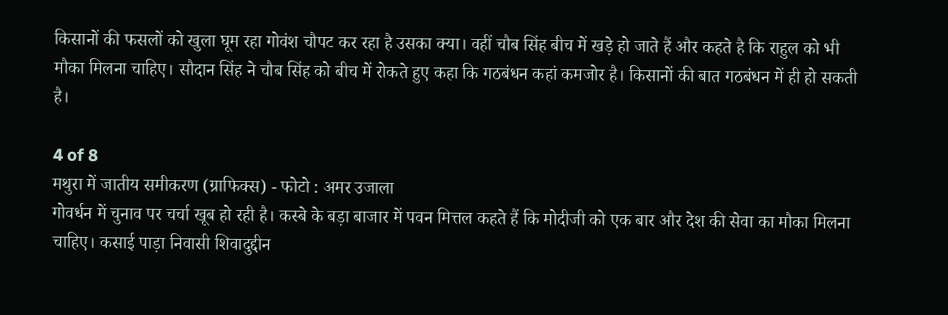किसानों की फसलों को खुला घूम रहा गोवंश चौपट कर रहा है उसका क्या। वहीं चौब सिंह बीच में खड़े हो जाते हैं और कहते है कि राहुल को भी मौका मिलना चाहिए। सौदान सिंह ने चौब सिंह को बीच में रोकते हुए कहा कि गठबंधन कहां कमजोर है। किसानों की बात गठबंधन में ही हो सकती है।

4 of 8
मथुरा में जातीय समीकरण (ग्राफिक्स) - फोटो : अमर उजाला
गोवर्धन में चुनाव पर चर्चा खूब हो रही है। कस्बे के बड़ा बाजार में पवन मित्तल कहते हैं कि मोदीजी को एक बार और देश की सेवा का मौका मिलना चाहिए। कसाई पाड़ा निवासी शिवादुद्दीन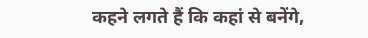कहने लगते हैं कि कहां से बनेंगे,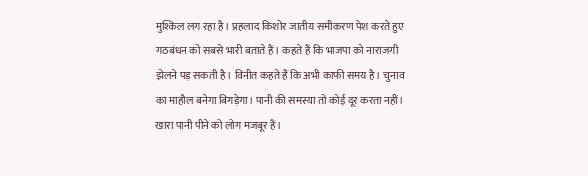मुश्किल लग रहा है। प्रहलाद किशोर जातीय समीकरण पेश करते हुए गठबंधन को सबसे भारी बताते हैं। कहते हैं कि भाजपा को नाराजगी झेलने पड़ सकती है। विनीत कहते हैं कि अभी काफी समय है। चुनाव का माहौल बनेगा बिगड़ेगा। पानी की समस्या तो कोई दूर करता नहीं। खारा पानी पीने को लोग मजबूर हैं।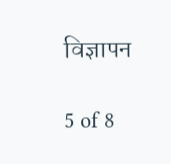विज्ञापन

5 of 8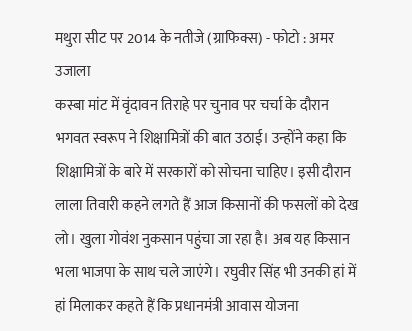मथुरा सीट पर 2014 के नतीजे (ग्राफिक्स) - फोटो : अमर उजाला
कस्बा मांट में वृंदावन तिराहे पर चुनाव पर चर्चा के दौरान भगवत स्वरूप ने शिक्षामित्रों की बात उठाई। उन्होंने कहा कि शिक्षामित्रों के बारे में सरकारों को सोचना चाहिए। इसी दौरान लाला तिवारी कहने लगते हैं आज किसानों की फसलों को देख लो। खुला गोवंश नुकसान पहुंचा जा रहा है। अब यह किसान भला भाजपा के साथ चले जाएंगे। रघुवीर सिंह भी उनकी हां में हां मिलाकर कहते हैं कि प्रधानमंत्री आवास योजना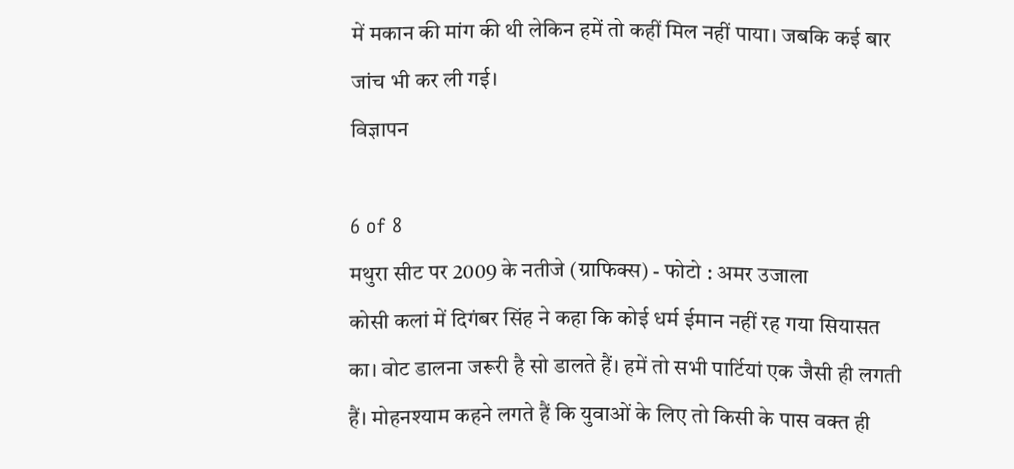में मकान की मांग की थी लेकिन हमें तो कहीं मिल नहीं पाया। जबकि कई बार जांच भी कर ली गई।
विज्ञापन

6 of 8
मथुरा सीट पर 2009 के नतीजे (ग्राफिक्स) - फोटो : अमर उजाला
कोसी कलां में दिगंबर सिंह ने कहा कि कोई धर्म ईमान नहीं रह गया सियासत का। वोट डालना जरूरी है सो डालते हैं। हमें तो सभी पार्टियां एक जैसी ही लगती हैं। मोहनश्याम कहने लगते हैं कि युवाओं के लिए तो किसी के पास वक्त ही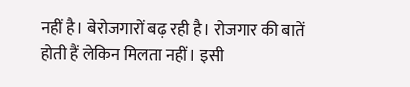नहीं है। बेरोजगारों बढ़ रही है। रोजगार की बातें होती हैं लेकिन मिलता नहीं। इसी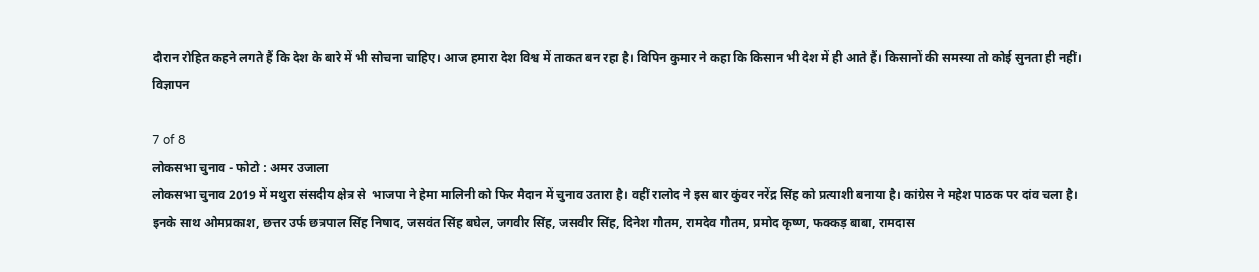दौरान रोहित कहने लगते हैं कि देश के बारे में भी सोचना चाहिए। आज हमारा देश विश्व में ताकत बन रहा है। विपिन कुमार ने कहा कि किसान भी देश में ही आते हैं। किसानों की समस्या तो कोई सुनता ही नहीं।
विज्ञापन

7 of 8
लोकसभा चुनाव - फोटो : अमर उजाला
लोकसभा चुनाव 2019 में मथुरा संसदीय क्षेत्र से  भाजपा ने हेमा मालिनी को फिर मैदान में चुनाव उतारा है। वहीं रालोद ने इस बार कुंवर नरेंद्र सिंह को प्रत्याशी बनाया है। कांग्रेस ने महेश पाठक पर दांव चला है। इनके साथ ओमप्रकाश, छत्तर उर्फ छत्रपाल सिंह निषाद, जसवंत सिंह बघेल, जगवीर सिंह, जसवीर सिंह, दिनेश गौतम, रामदेव गौतम, प्रमोद कृष्ण, फक्कड़ बाबा, रामदास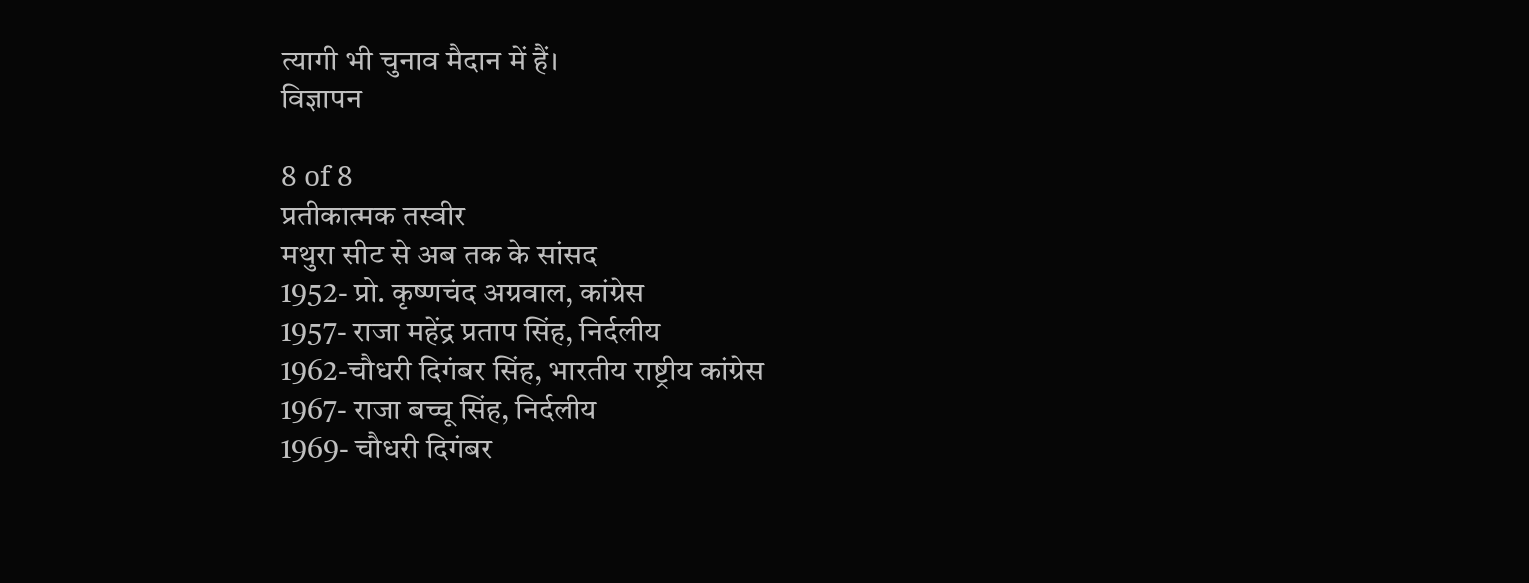त्यागी भी चुनाव मैदान में हैं।
विज्ञापन

8 of 8
प्रतीकात्मक तस्वीर
मथुरा सीट से अब तक के सांसद
1952- प्रो. कृष्णचंद अग्रवाल, कांग्रेस
1957- राजा महेंद्र प्रताप सिंह, निर्दलीय
1962-चौधरी दिगंबर सिंह, भारतीय राष्ट्रीय कांग्रेस
1967- राजा बच्चू सिंह, निर्दलीय
1969- चौधरी दिगंबर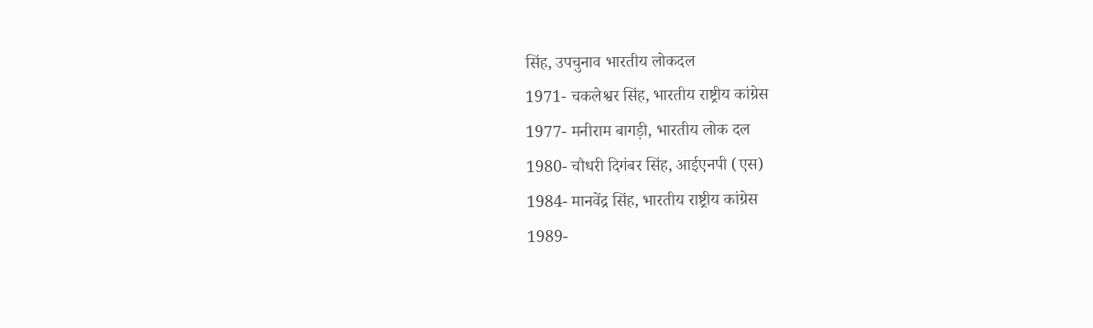सिंह, उपचुनाव भारतीय लोकदल
1971- चकलेश्वर सिंह, भारतीय राष्ट्रीय कांग्रेस
1977- मनीराम बागड़ी, भारतीय लोक दल
1980- चौधरी दिगंबर सिंह, आईएनपी (एस)
1984- मानवेंद्र सिंह, भारतीय राष्ट्रीय कांग्रेस
1989-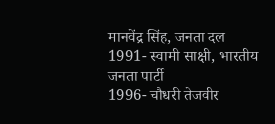मानवेंद्र सिंह, जनता दल
1991- स्वामी साक्षी, भारतीय जनता पार्टी
1996- चौधरी तेजवीर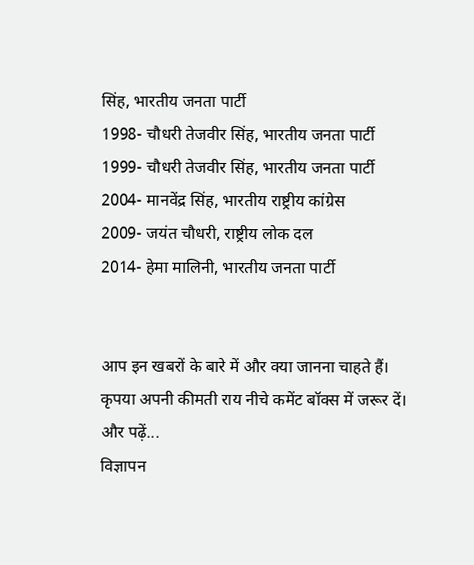सिंह, भारतीय जनता पार्टी
1998- चौधरी तेजवीर सिंह, भारतीय जनता पार्टी
1999- चौधरी तेजवीर सिंह, भारतीय जनता पार्टी
2004- मानवेंद्र सिंह, भारतीय राष्ट्रीय कांग्रेस
2009- जयंत चौधरी, राष्ट्रीय लोक दल
2014- हेमा मालिनी, भारतीय जनता पार्टी


आप इन खबरों के बारे में और क्या जानना चाहते हैं। कृपया अपनी कीमती राय नीचे कमेंट बॉक्स में जरूर दें।
और पढ़ें...
विज्ञापन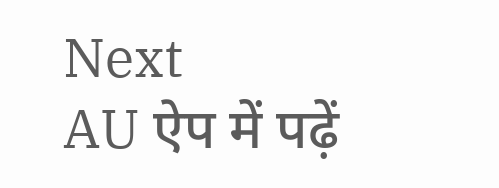Next
AU ऐप में पढ़ें